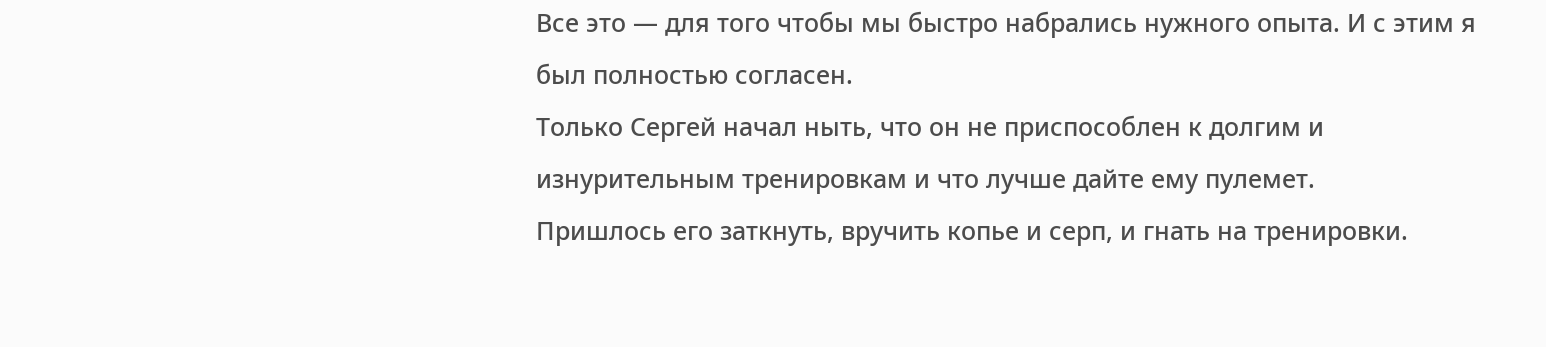Все это — для того чтобы мы быстро набрались нужного опыта. И с этим я был полностью согласен.
Только Сергей начал ныть, что он не приспособлен к долгим и изнурительным тренировкам и что лучше дайте ему пулемет.
Пришлось его заткнуть, вручить копье и серп, и гнать на тренировки.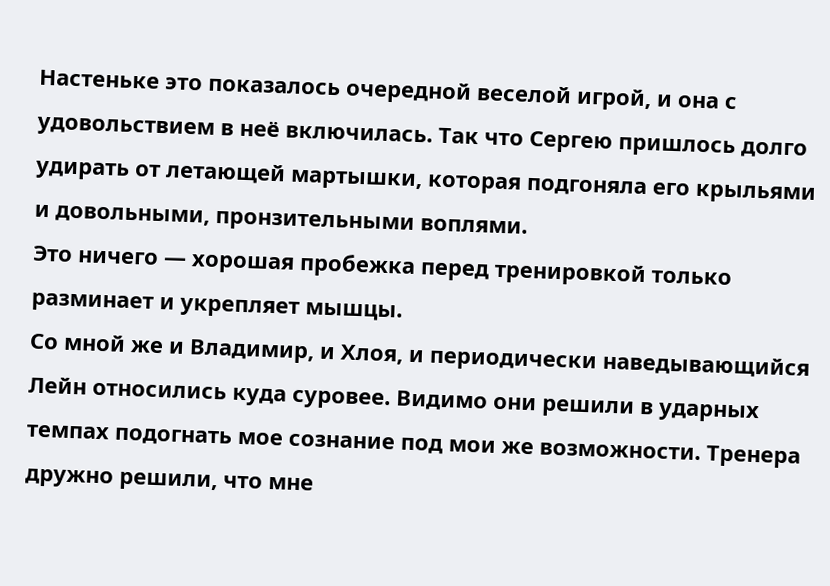Настеньке это показалось очередной веселой игрой, и она с удовольствием в неё включилась. Так что Сергею пришлось долго удирать от летающей мартышки, которая подгоняла его крыльями и довольными, пронзительными воплями.
Это ничего — хорошая пробежка перед тренировкой только разминает и укрепляет мышцы.
Со мной же и Владимир, и Хлоя, и периодически наведывающийся Лейн относились куда суровее. Видимо они решили в ударных темпах подогнать мое сознание под мои же возможности. Тренера дружно решили, что мне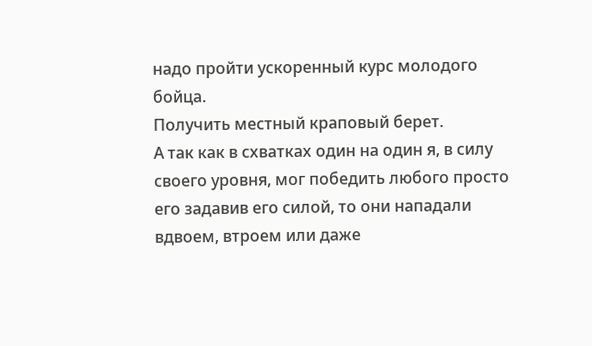надо пройти ускоренный курс молодого бойца.
Получить местный краповый берет.
А так как в схватках один на один я, в силу своего уровня, мог победить любого просто его задавив его силой, то они нападали вдвоем, втроем или даже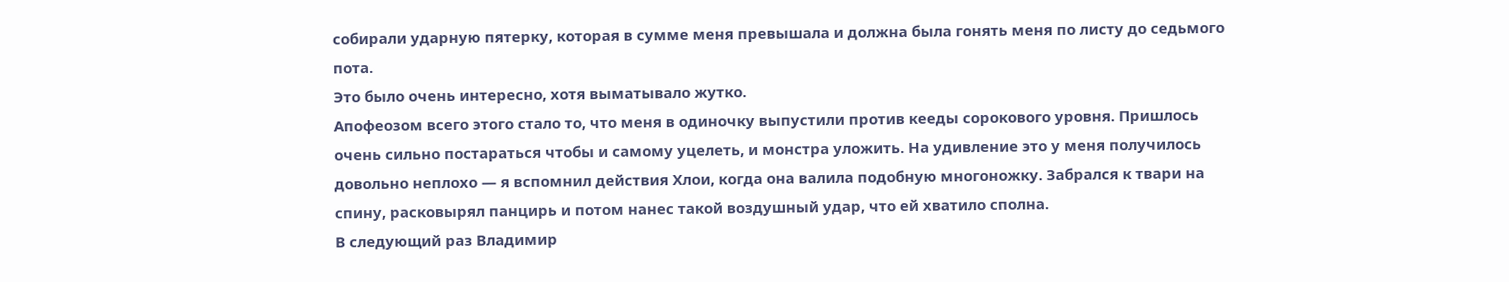собирали ударную пятерку, которая в сумме меня превышала и должна была гонять меня по листу до седьмого пота.
Это было очень интересно, хотя выматывало жутко.
Апофеозом всего этого стало то, что меня в одиночку выпустили против кееды сорокового уровня. Пришлось очень сильно постараться чтобы и самому уцелеть, и монстра уложить. На удивление это у меня получилось довольно неплохо — я вспомнил действия Хлои, когда она валила подобную многоножку. Забрался к твари на спину, расковырял панцирь и потом нанес такой воздушный удар, что ей хватило сполна.
В следующий раз Владимир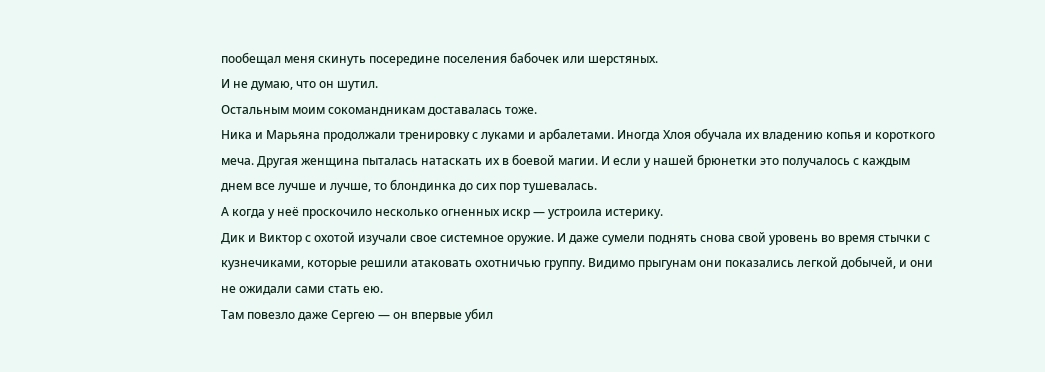пообещал меня скинуть посередине поселения бабочек или шерстяных.
И не думаю, что он шутил.
Остальным моим сокомандникам доставалась тоже.
Ника и Марьяна продолжали тренировку с луками и арбалетами. Иногда Хлоя обучала их владению копья и короткого меча. Другая женщина пыталась натаскать их в боевой магии. И если у нашей брюнетки это получалось с каждым днем все лучше и лучше, то блондинка до сих пор тушевалась.
А когда у неё проскочило несколько огненных искр — устроила истерику.
Дик и Виктор с охотой изучали свое системное оружие. И даже сумели поднять снова свой уровень во время стычки с кузнечиками, которые решили атаковать охотничью группу. Видимо прыгунам они показались легкой добычей, и они не ожидали сами стать ею.
Там повезло даже Сергею — он впервые убил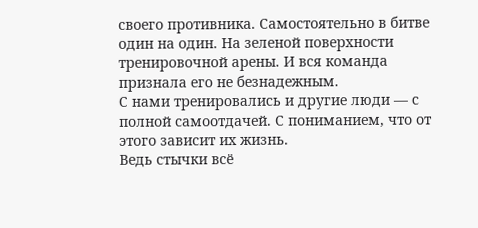своего противника. Самостоятельно в битве один на один. На зеленой поверхности тренировочной арены. И вся команда признала его не безнадежным.
С нами тренировались и другие люди — с полной самоотдачей. С пониманием, что от этого зависит их жизнь.
Ведь стычки всё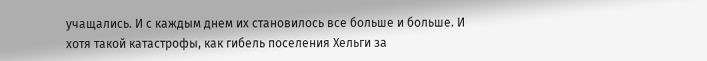учащались. И с каждым днем их становилось все больше и больше. И хотя такой катастрофы, как гибель поселения Хельги за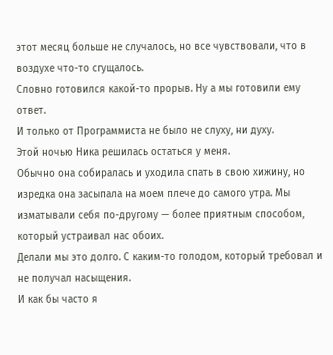этот месяц больше не случалось, но все чувствовали, что в воздухе что-то сгущалось.
Словно готовился какой-то прорыв. Ну а мы готовили ему ответ.
И только от Программиста не было не слуху, ни духу.
Этой ночью Ника решилась остаться у меня.
Обычно она собиралась и уходила спать в свою хижину, но изредка она засыпала на моем плече до самого утра. Мы изматывали себя по-другому — более приятным способом, который устраивал нас обоих.
Делали мы это долго. С каким-то голодом, который требовал и не получал насыщения.
И как бы часто я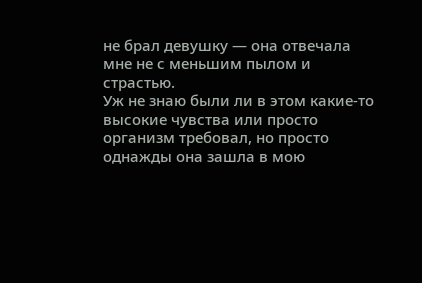не брал девушку — она отвечала мне не с меньшим пылом и страстью.
Уж не знаю были ли в этом какие-то высокие чувства или просто организм требовал, но просто однажды она зашла в мою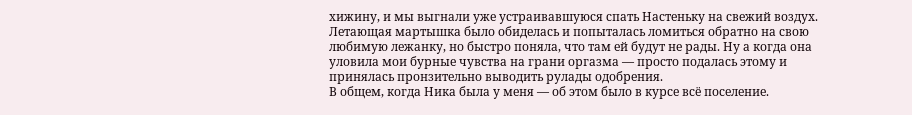хижину, и мы выгнали уже устраивавшуюся спать Настеньку на свежий воздух.
Летающая мартышка было обиделась и попыталась ломиться обратно на свою любимую лежанку, но быстро поняла, что там ей будут не рады. Ну а когда она уловила мои бурные чувства на грани оргазма — просто подалась этому и принялась пронзительно выводить рулады одобрения.
В общем, когда Ника была у меня — об этом было в курсе всё поселение.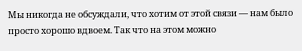Мы никогда не обсуждали, что хотим от этой связи — нам было просто хорошо вдвоем. Так что на этом можно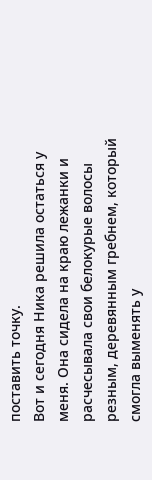поставить точку.
Вот и сегодня Ника решила остаться у меня. Она сидела на краю лежанки и расчесывала свои белокурые волосы резным, деревянным гребнем, который смогла выменять у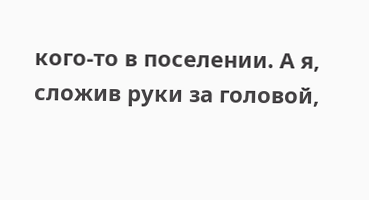кого-то в поселении. А я, сложив руки за головой,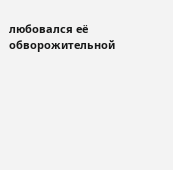любовался её обворожительной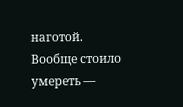наготой.
Вообще стоило умереть —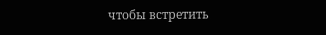чтобы встретить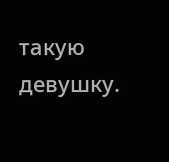такую девушку.